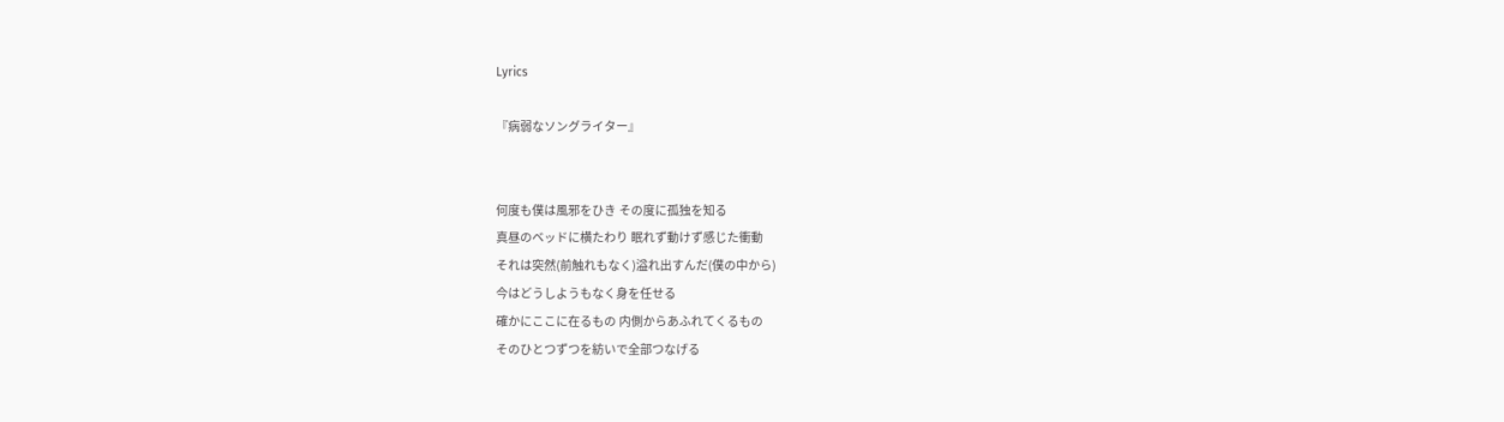Lyrics

『病弱なソングライター』


何度も僕は風邪をひき その度に孤独を知る
真昼のベッドに横たわり 眠れず動けず感じた衝動
それは突然(前触れもなく)溢れ出すんだ(僕の中から)
今はどうしようもなく身を任せる
確かにここに在るもの 内側からあふれてくるもの
そのひとつずつを紡いで全部つなげる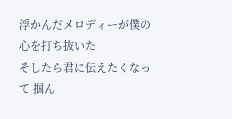浮かんだメロディーが僕の心を打ち抜いた
そしたら君に伝えたくなって 掴ん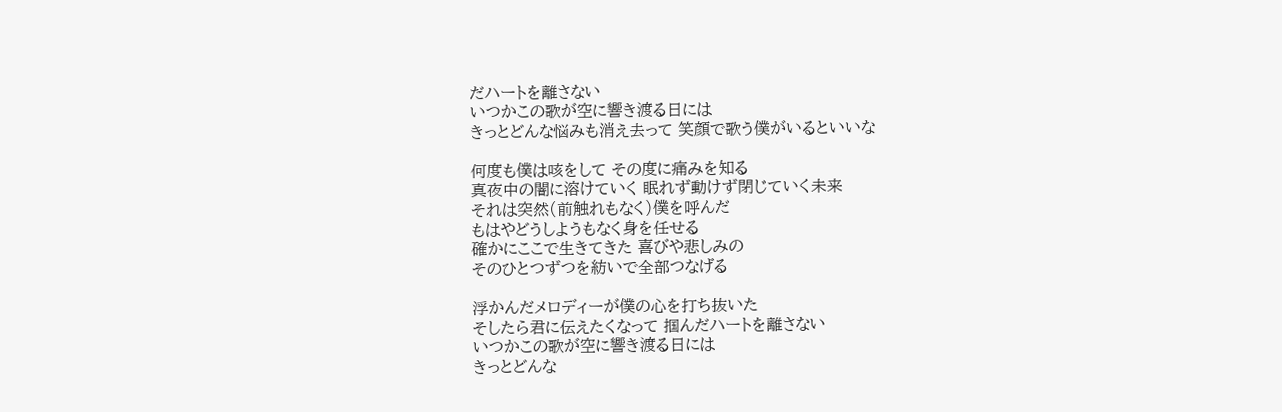だハートを離さない
いつかこの歌が空に響き渡る日には
きっとどんな悩みも消え去って 笑顔で歌う僕がいるといいな

何度も僕は咳をして その度に痛みを知る
真夜中の闇に溶けていく 眠れず動けず閉じていく未来
それは突然(前触れもなく)僕を呼んだ
もはやどうしようもなく身を任せる
確かにここで生きてきた 喜びや悲しみの
そのひとつずつを紡いで全部つなげる

浮かんだメロディーが僕の心を打ち抜いた
そしたら君に伝えたくなって 掴んだハートを離さない
いつかこの歌が空に響き渡る日には
きっとどんな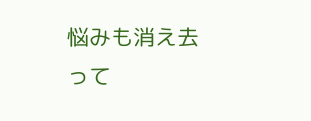悩みも消え去って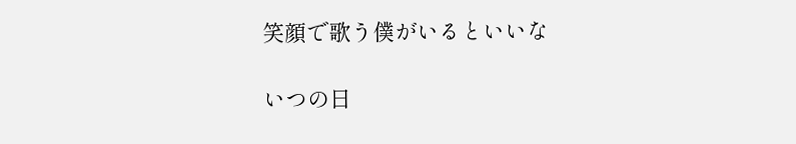笑顔で歌う僕がいるといいな

いつの日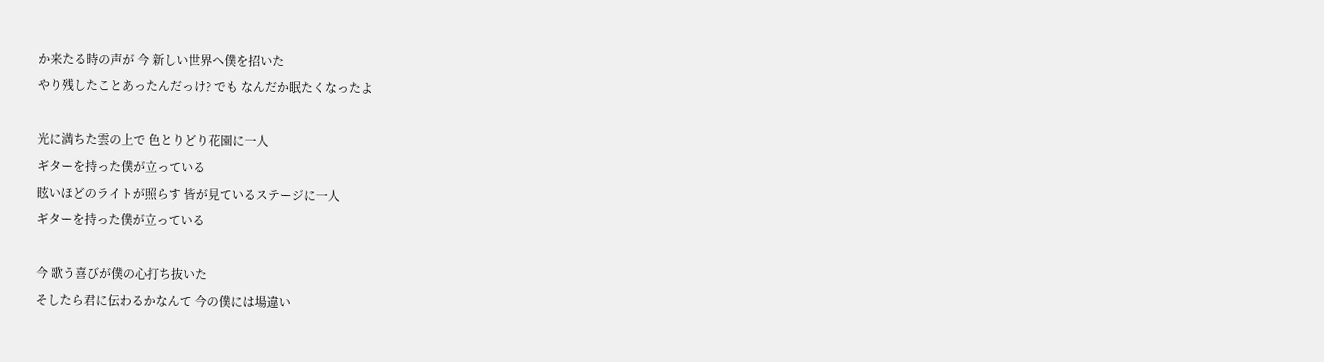か来たる時の声が 今 新しい世界へ僕を招いた
やり残したことあったんだっけ? でも なんだか眠たくなったよ

光に満ちた雲の上で 色とりどり花園に一人
ギターを持った僕が立っている
眩いほどのライトが照らす 皆が見ているステージに一人
ギターを持った僕が立っている

今 歌う喜びが僕の心打ち抜いた
そしたら君に伝わるかなんて 今の僕には場違い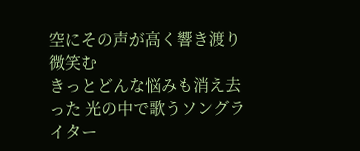空にその声が高く響き渡り 微笑む
きっとどんな悩みも消え去った 光の中で歌うソングライター